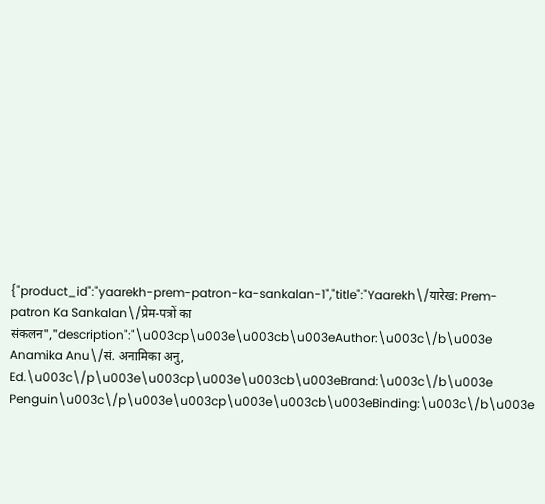{"product_id":"yaarekh-prem-patron-ka-sankalan-1","title":"Yaarekh\/यारेख: Prem-patron Ka Sankalan\/प्रेम-पत्रों का संकलन","description":"\u003cp\u003e\u003cb\u003eAuthor:\u003c\/b\u003e Anamika Anu\/सं. अनामिका अनु, Ed.\u003c\/p\u003e\u003cp\u003e\u003cb\u003eBrand:\u003c\/b\u003e Penguin\u003c\/p\u003e\u003cp\u003e\u003cb\u003eBinding:\u003c\/b\u003e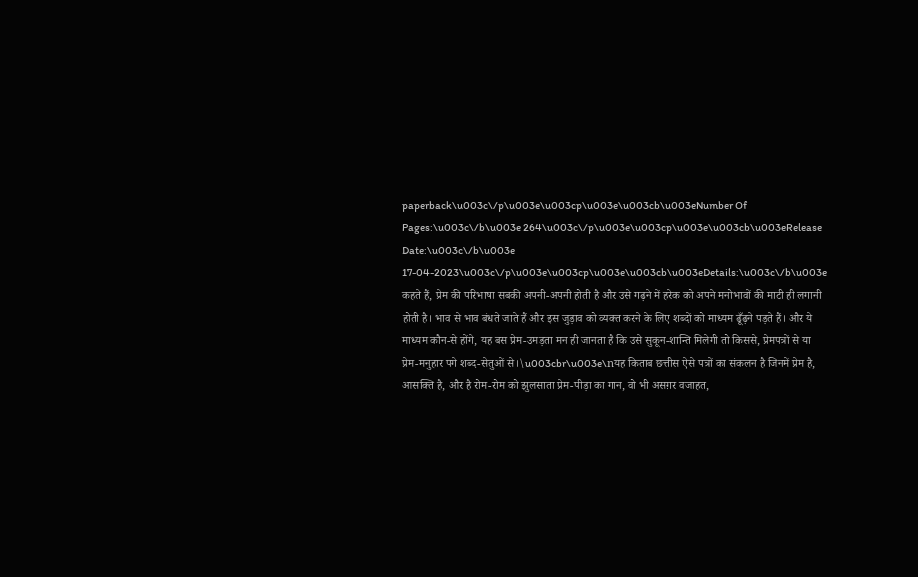paperback\u003c\/p\u003e\u003cp\u003e\u003cb\u003eNumber Of Pages:\u003c\/b\u003e 264\u003c\/p\u003e\u003cp\u003e\u003cb\u003eRelease Date:\u003c\/b\u003e 17-04-2023\u003c\/p\u003e\u003cp\u003e\u003cb\u003eDetails:\u003c\/b\u003e कहते हैं, प्रेम की परिभाषा सबकी अपनी-अपनी होती है और उसे गढ़ने में हरेक को अपने मनोभावों की माटी ही लगानी होती है। भाव से भाव बंधते जाते हैं और इस जुड़ाव को व्यक्त करने के लिए शब्दों को माध्यम ढूँढ़ने पड़ते हैं। और ये माध्यम कौन-से होंगे, यह बस प्रेम-उमड़ता मन ही जानता है कि उसे सुकून-शान्ति मिलेगी तो किससे, प्रेमपत्रों से या प्रेम-मनुहार पगे शब्द-सेतुओं से।\u003cbr\u003e\nयह किताब छत्तीस ऐसे पत्रों का संकलन है जिनमें प्रेम है, आसक्ति है, और है रोम-रोम को झुलसाता प्रेम-पीड़ा का गान, वो भी असग़र वजाहत,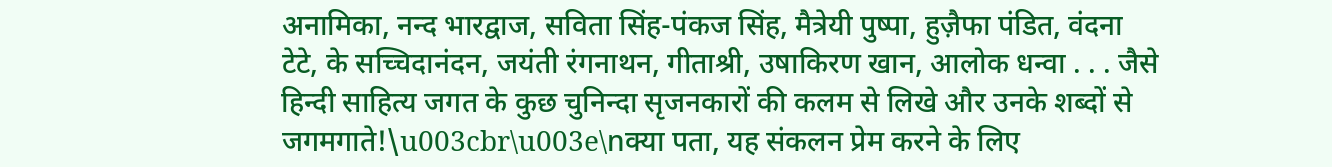अनामिका, नन्द भारद्वाज, सविता सिंह-पंकज सिंह, मैत्रेयी पुष्पा, हुज़ैफा पंडित, वंदना टेटे, के सच्चिदानंदन, जयंती रंगनाथन, गीताश्री, उषाकिरण खान, आलोक धन्वा . . . जैसे हिन्दी साहित्य जगत के कुछ चुनिन्दा सृजनकारों की कलम से लिखे और उनके शब्दों से जगमगाते!\u003cbr\u003e\nक्या पता, यह संकलन प्रेम करने के लिए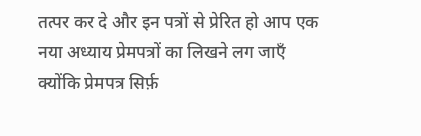तत्पर कर दे और इन पत्रों से प्रेरित हो आप एक नया अध्याय प्रेमपत्रों का लिखने लग जाएँ क्योंकि प्रेमपत्र सिर्फ़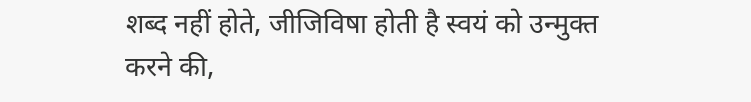शब्द नहीं होते, जीजिविषा होती है स्वयं को उन्मुक्त करने की,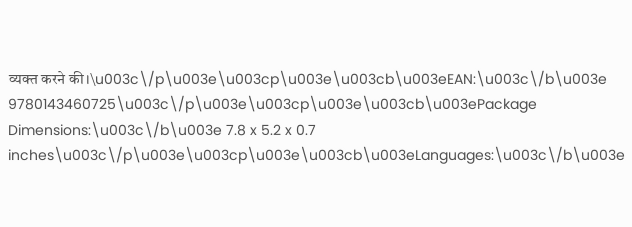व्यक्त करने की।\u003c\/p\u003e\u003cp\u003e\u003cb\u003eEAN:\u003c\/b\u003e 9780143460725\u003c\/p\u003e\u003cp\u003e\u003cb\u003ePackage Dimensions:\u003c\/b\u003e 7.8 x 5.2 x 0.7 inches\u003c\/p\u003e\u003cp\u003e\u003cb\u003eLanguages:\u003c\/b\u003e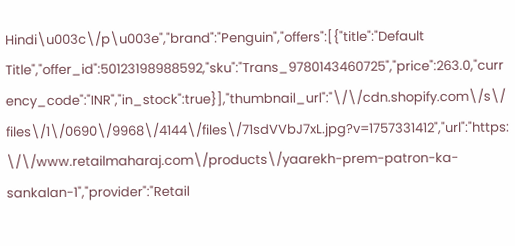Hindi\u003c\/p\u003e","brand":"Penguin","offers":[{"title":"Default Title","offer_id":50123198988592,"sku":"Trans_9780143460725","price":263.0,"currency_code":"INR","in_stock":true}],"thumbnail_url":"\/\/cdn.shopify.com\/s\/files\/1\/0690\/9968\/4144\/files\/71sdVVbJ7xL.jpg?v=1757331412","url":"https:\/\/www.retailmaharaj.com\/products\/yaarekh-prem-patron-ka-sankalan-1","provider":"Retail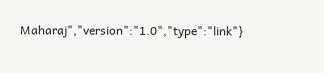Maharaj","version":"1.0","type":"link"}